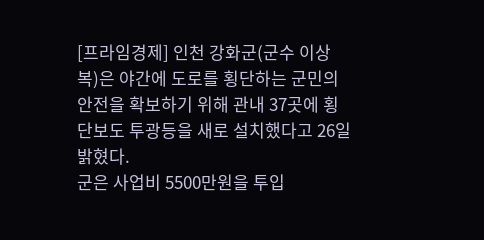[프라임경제] 인천 강화군(군수 이상복)은 야간에 도로를 횡단하는 군민의 안전을 확보하기 위해 관내 37곳에 횡단보도 투광등을 새로 설치했다고 26일 밝혔다.
군은 사업비 5500만원을 투입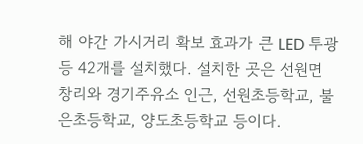해 야간 가시거리 확보 효과가 큰 LED 투광등 42개를 설치했다. 설치한 곳은 선원면 창리와 경기주유소 인근, 선원초등학교, 불은초등학교, 양도초등학교 등이다.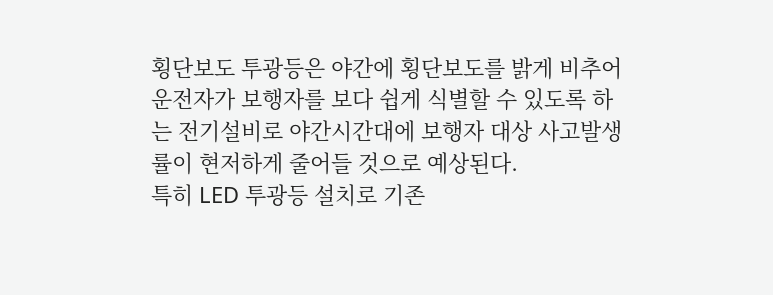횡단보도 투광등은 야간에 횡단보도를 밝게 비추어 운전자가 보행자를 보다 쉽게 식별할 수 있도록 하는 전기설비로 야간시간대에 보행자 대상 사고발생률이 현저하게 줄어들 것으로 예상된다.
특히 LED 투광등 설치로 기존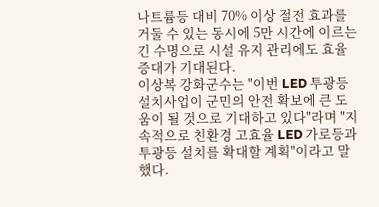나트륨등 대비 70% 이상 절전 효과를 거둘 수 있는 동시에 5만 시간에 이르는 긴 수명으로 시설 유지 관리에도 효율 증대가 기대된다.
이상복 강화군수는 "이번 LED 투광등 설치사업이 군민의 안전 확보에 큰 도움이 될 것으로 기대하고 있다"라며 "지속적으로 친환경 고효율 LED 가로등과 투광등 설치를 확대할 계획"이라고 말했다.